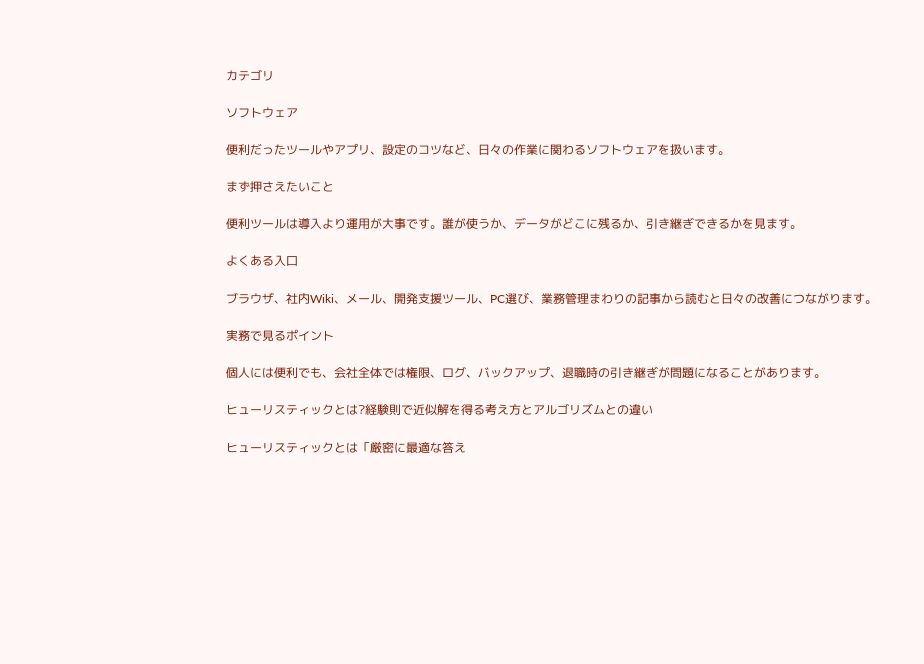カテゴリ

ソフトウェア

便利だったツールやアプリ、設定のコツなど、日々の作業に関わるソフトウェアを扱います。

まず押さえたいこと

便利ツールは導入より運用が大事です。誰が使うか、データがどこに残るか、引き継ぎできるかを見ます。

よくある入口

ブラウザ、社内Wiki、メール、開発支援ツール、PC選び、業務管理まわりの記事から読むと日々の改善につながります。

実務で見るポイント

個人には便利でも、会社全体では権限、ログ、バックアップ、退職時の引き継ぎが問題になることがあります。

ヒューリスティックとは?経験則で近似解を得る考え方とアルゴリズムとの違い

ヒューリスティックとは「厳密に最適な答え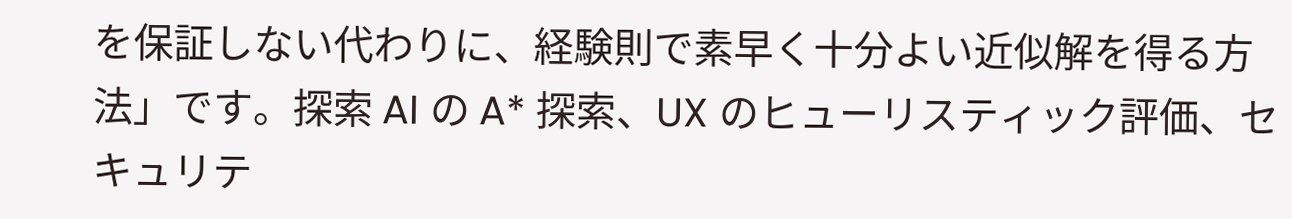を保証しない代わりに、経験則で素早く十分よい近似解を得る方法」です。探索 AI の A* 探索、UX のヒューリスティック評価、セキュリテ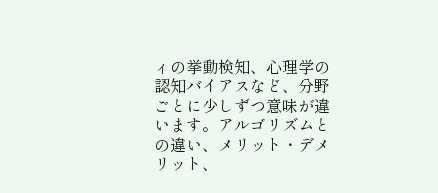ィの挙動検知、心理学の認知バイアスなど、分野ごとに少しずつ意味が違います。アルゴリズムとの違い、メリット・デメリット、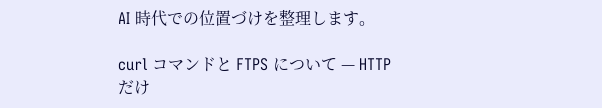AI 時代での位置づけを整理します。

curl コマンドと FTPS について — HTTP だけ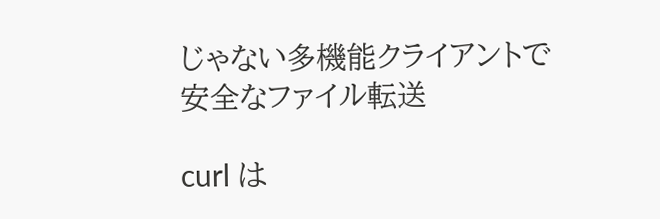じゃない多機能クライアントで安全なファイル転送

curl は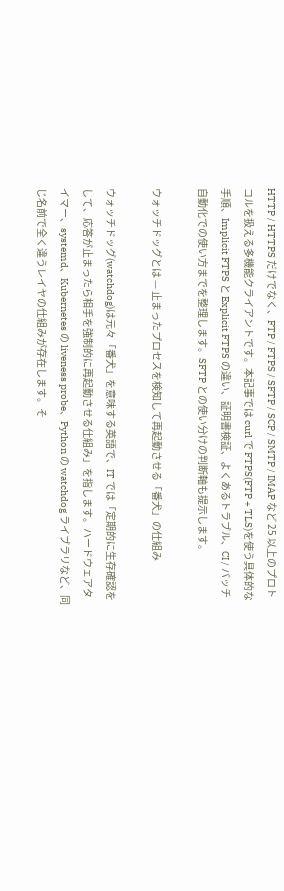HTTP / HTTPS だけでなく、FTP / FTPS / SFTP / SCP / SMTP / IMAP など 25 以上のプロトコルを扱える多機能クライアントです。本記事では curl で FTPS(FTP + TLS)を使う具体的な手順、Implicit FTPS と Explicit FTPS の違い、証明書検証、よくあるトラブル、CI / バッチ自動化での使い方までを整理します。SFTP との使い分けの判断軸も提示します。

ウォッチドッグとは — 止まったプロセスを検知して再起動させる「番犬」の仕組み

ウォッチドッグ(watchdog)は元々「番犬」を意味する英語で、IT では「定期的に生存確認をして、応答が止まったら相手を強制的に再起動させる仕組み」を指します。ハードウェアタイマー、systemd、Kubernetes の liveness probe、Python の watchdog ライブラリなど、同じ名前で全く違うレイヤの仕組みが存在します。そ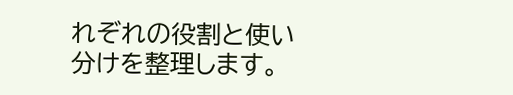れぞれの役割と使い分けを整理します。